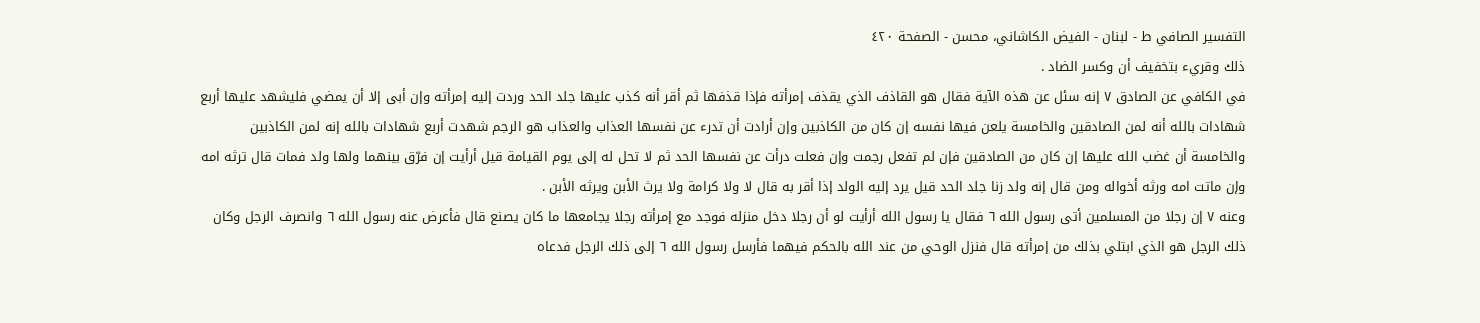التفسیر الصافي ط - لبنان - الفيض الكاشاني، محسن - الصفحة ٤٢٠
ذلك وقريء بتخفيف أن وكسر الضاد .
في الكافي عن الصادق ٧ إنه سئل عن هذه الآية فقال هو القاذف الذي يقذف إمرأته فإذا قذفها ثم أقر أنه كذب عليها جلد الحد وردت إليه إمرأته وإن أبى إلا أن يمضي فليشهد عليها أربع شهادات بالله أنه لمن الصادقين والخامسة يلعن فيها نفسه إن كان من الكاذبين وإن أرادت أن تدرء عن نفسها العذاب والعذاب هو الرجم شهدت أربع شهادات بالله إنه لمن الكاذبين والخامسة أن غضب الله عليها إن كان من الصادقين فإن لم تفعل رجمت وإن فعلت درأت عن نفسها الحد ثم لا تحل له إلى يوم القيامة قيل أرأيت إن فرّق بينهما ولها ولد فمات قال ترثه امه وإن ماتت امه ورثه أخواله ومن قال إنه ولد زنا جلد الحد قيل يرد إليه الولد إذا أقر به قال لا ولا كرامة ولا يرث الأبن ويرثه الأبن .
وعنه ٧ إن رجلا من المسلمين أتى رسول الله ٦ فقال يا رسول الله أرأيت لو أن رجلا دخل منزله فوجد مع إمرأته رجلا يجامعها ما كان يصنع قال فأعرض عنه رسول الله ٦ وانصرف الرجل وكان ذلك الرجل هو الذي ابتلي بذلك من إمرأته قال فنزل الوحي من عند الله بالحكم فيهما فأرسل رسول الله ٦ إلى ذلك الرجل فدعاه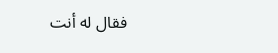فقال له أنت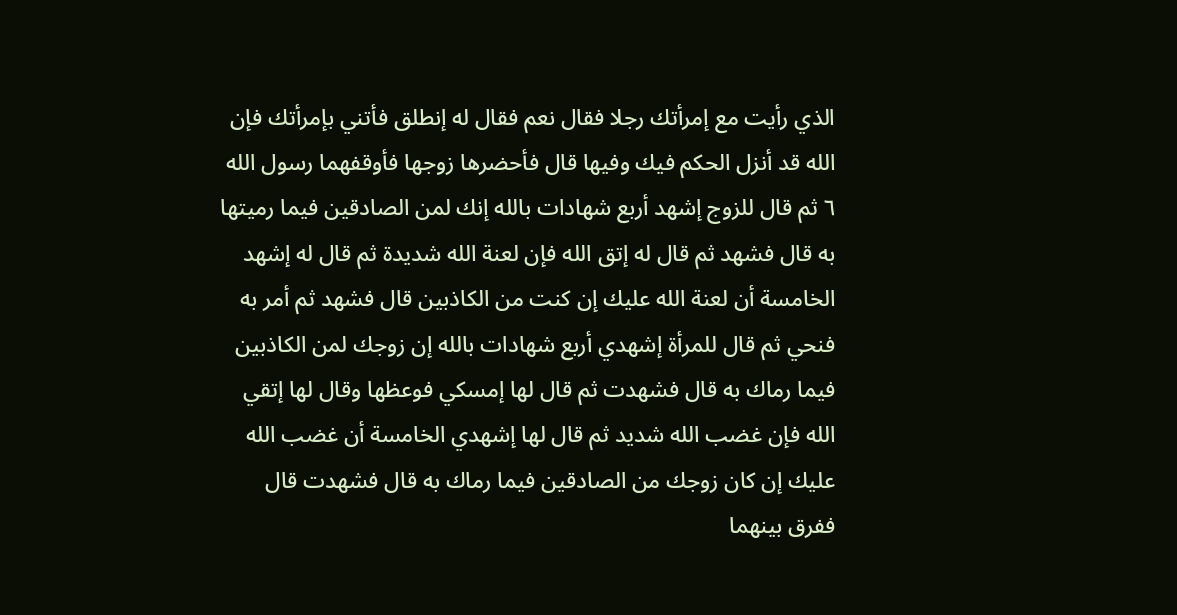الذي رأيت مع إمرأتك رجلا فقال نعم فقال له إنطلق فأتني بإمرأتك فإن الله قد أنزل الحكم فيك وفيها قال فأحضرها زوجها فأوقفهما رسول الله ٦ ثم قال للزوج إشهد أربع شهادات بالله إنك لمن الصادقين فيما رميتها به قال فشهد ثم قال له إتق الله فإن لعنة الله شديدة ثم قال له إشهد الخامسة أن لعنة الله عليك إن كنت من الكاذبين قال فشهد ثم أمر به فنحي ثم قال للمرأة إشهدي أربع شهادات بالله إن زوجك لمن الكاذبين فيما رماك به قال فشهدت ثم قال لها إمسكي فوعظها وقال لها إتقي الله فإن غضب الله شديد ثم قال لها إشهدي الخامسة أن غضب الله عليك إن كان زوجك من الصادقين فيما رماك به قال فشهدت قال ففرق بينهما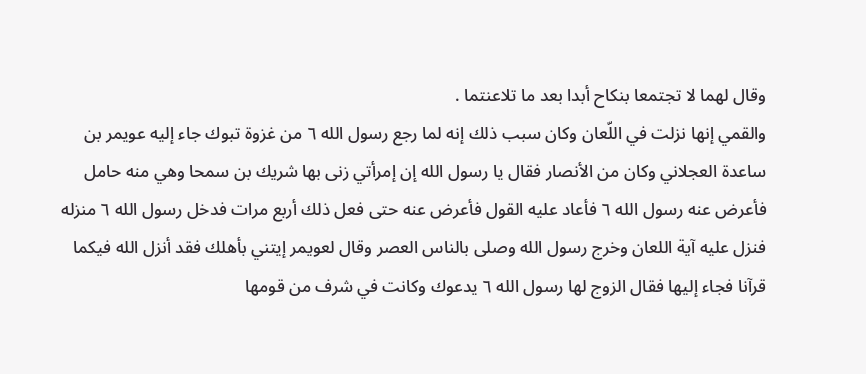وقال لهما لا تجتمعا بنكاح أبدا بعد ما تلاعنتما .
والقمي إنها نزلت في اللّعان وكان سبب ذلك إنه لما رجع رسول الله ٦ من غزوة تبوك جاء إليه عويمر بن ساعدة العجلاني وكان من الأنصار فقال يا رسول الله إن إمرأتي زنى بها شريك بن سمحا وهي منه حامل فأعرض عنه رسول الله ٦ فأعاد عليه القول فأعرض عنه حتى فعل ذلك أربع مرات فدخل رسول الله ٦ منزله فنزل عليه آية اللعان وخرج رسول الله وصلى بالناس العصر وقال لعويمر إيتني بأهلك فقد أنزل الله فيكما قرآنا فجاء إليها فقال الزوج لها رسول الله ٦ يدعوك وكانت في شرف من قومها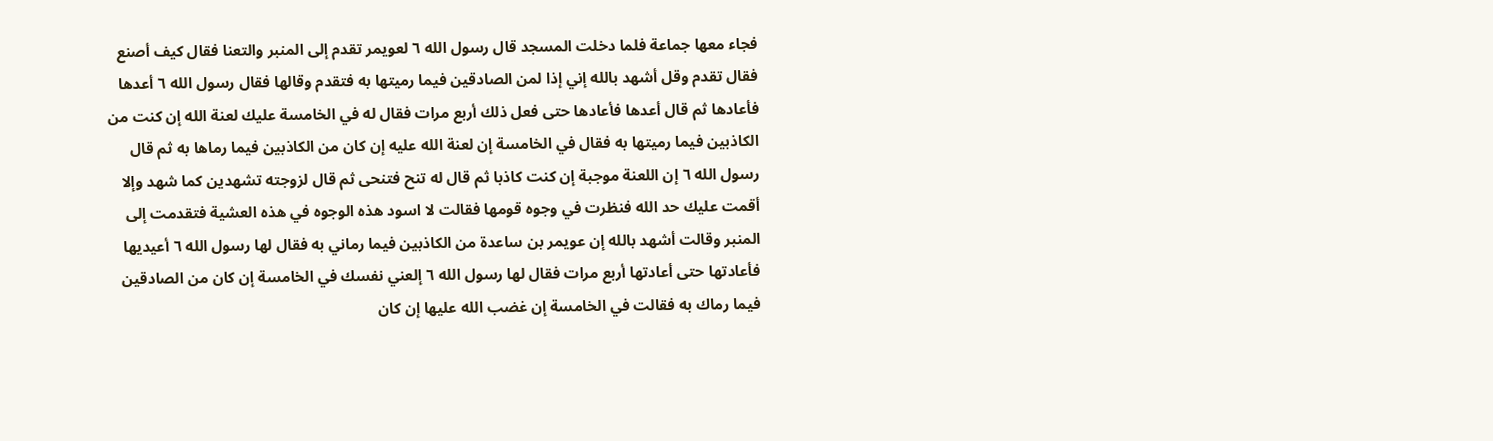فجاء معها جماعة فلما دخلت المسجد قال رسول الله ٦ لعويمر تقدم إلى المنبر والتعنا فقال كيف أصنع فقال تقدم وقل أشهد بالله إني إذا لمن الصادقين فيما رميتها به فتقدم وقالها فقال رسول الله ٦ أعدها فأعادها ثم قال أعدها فأعادها حتى فعل ذلك أربع مرات فقال له في الخامسة عليك لعنة الله إن كنت من الكاذبين فيما رميتها به فقال في الخامسة إن لعنة الله عليه إن كان من الكاذبين فيما رماها به ثم قال رسول الله ٦ إن اللعنة موجبة إن كنت كاذبا ثم قال له تنح فتنحى ثم قال لزوجته تشهدين كما شهد وإلا أقمت عليك حد الله فنظرت في وجوه قومها فقالت لا اسود هذه الوجوه في هذه العشية فتقدمت إلى المنبر وقالت أشهد بالله إن عويمر بن ساعدة من الكاذبين فيما رماني به فقال لها رسول الله ٦ أعيديها فأعادتها حتى أعادتها أربع مرات فقال لها رسول الله ٦ إلعني نفسك في الخامسة إن كان من الصادقين فيما رماك به فقالت في الخامسة إن غضب الله عليها إن كان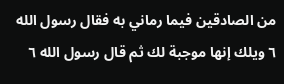من الصادقين فيما رماني به فقال رسول الله ٦ ويلك إنها موجبة لك ثم قال رسول الله ٦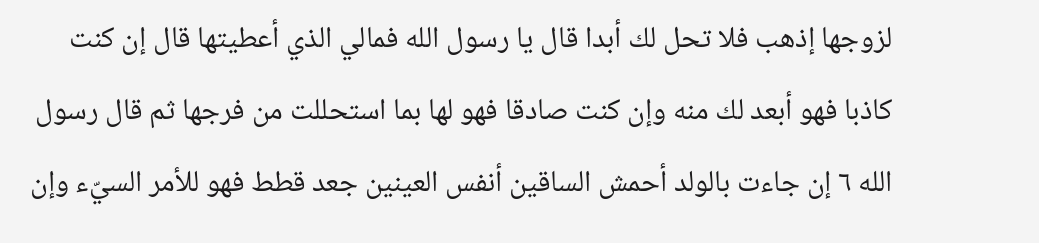لزوجها إذهب فلا تحل لك أبدا قال يا رسول الله فمالي الذي أعطيتها قال إن كنت كاذبا فهو أبعد لك منه وإن كنت صادقا فهو لها بما استحللت من فرجها ثم قال رسول الله ٦ إن جاءت بالولد أحمش الساقين أنفس العينين جعد قطط فهو للأمر السيّء وإن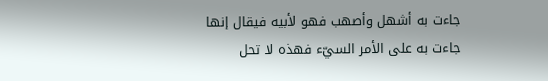جاءت به أشهل وأصهب فهو لأبيه فيقال إنها جاءت به على الأمر السيّء فهذه لا تحل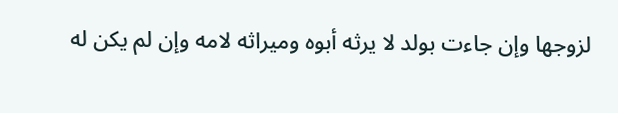لزوجها وإن جاءت بولد لا يرثه أبوه وميراثه لامه وإن لم يكن له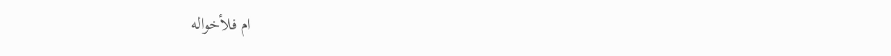ام فلأخواله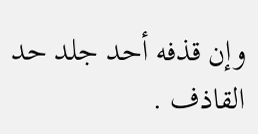وإن قذفه أحد جلد حد القاذف .